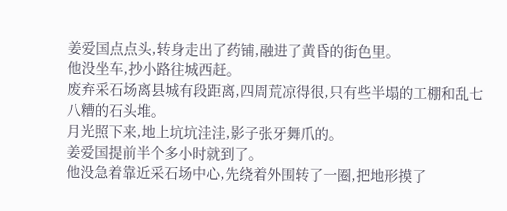姜爱国点点头,转身走出了药铺,融进了黄昏的街色里。
他没坐车,抄小路往城西赶。
废弃采石场离县城有段距离,四周荒凉得很,只有些半塌的工棚和乱七八糟的石头堆。
月光照下来,地上坑坑洼洼,影子张牙舞爪的。
姜爱国提前半个多小时就到了。
他没急着靠近采石场中心,先绕着外围转了一圈,把地形摸了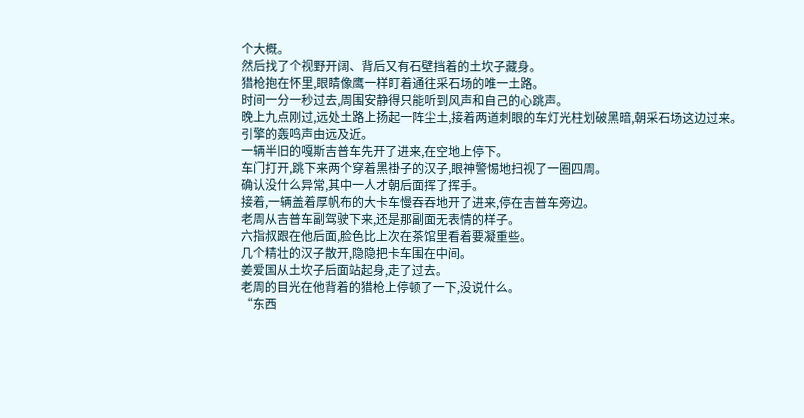个大概。
然后找了个视野开阔、背后又有石壁挡着的土坎子藏身。
猎枪抱在怀里,眼睛像鹰一样盯着通往采石场的唯一土路。
时间一分一秒过去,周围安静得只能听到风声和自己的心跳声。
晚上九点刚过,远处土路上扬起一阵尘土,接着两道刺眼的车灯光柱划破黑暗,朝采石场这边过来。
引擎的轰鸣声由远及近。
一辆半旧的嘎斯吉普车先开了进来,在空地上停下。
车门打开,跳下来两个穿着黑褂子的汉子,眼神警惕地扫视了一圈四周。
确认没什么异常,其中一人才朝后面挥了挥手。
接着,一辆盖着厚帆布的大卡车慢吞吞地开了进来,停在吉普车旁边。
老周从吉普车副驾驶下来,还是那副面无表情的样子。
六指叔跟在他后面,脸色比上次在茶馆里看着要凝重些。
几个精壮的汉子散开,隐隐把卡车围在中间。
姜爱国从土坎子后面站起身,走了过去。
老周的目光在他背着的猎枪上停顿了一下,没说什么。
“东西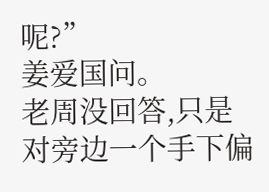呢?”
姜爱国问。
老周没回答,只是对旁边一个手下偏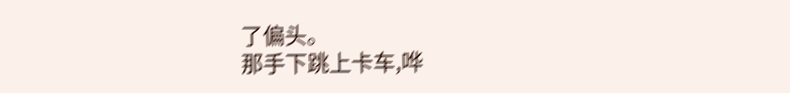了偏头。
那手下跳上卡车,哗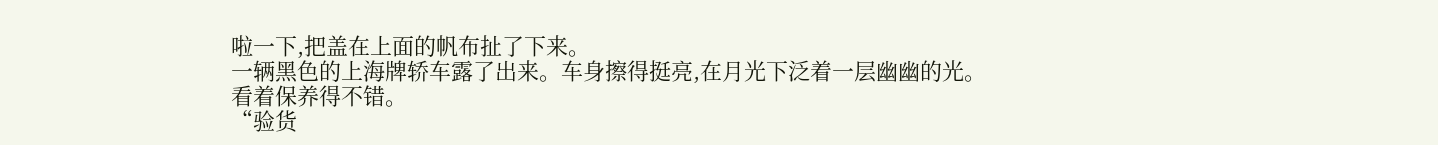啦一下,把盖在上面的帆布扯了下来。
一辆黑色的上海牌轿车露了出来。车身擦得挺亮,在月光下泛着一层幽幽的光。
看着保养得不错。
“验货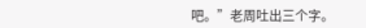吧。”老周吐出三个字。